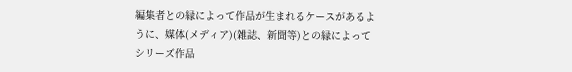編集者との縁によって作品が生まれるケースがあるように、媒体(メディア)(雑誌、新聞等)との縁によってシリーズ作品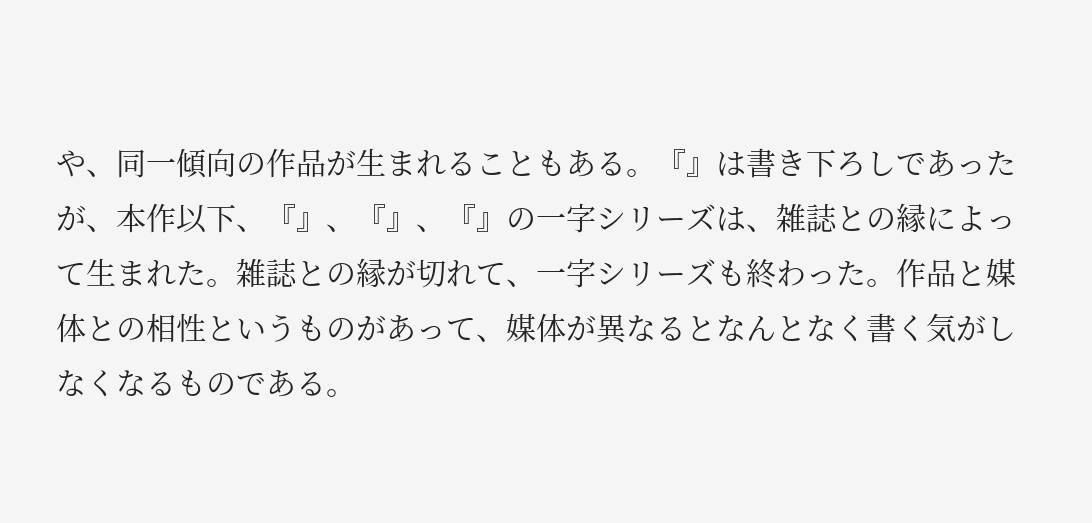や、同一傾向の作品が生まれることもある。『』は書き下ろしであったが、本作以下、『』、『』、『』の一字シリーズは、雑誌との縁によって生まれた。雑誌との縁が切れて、一字シリーズも終わった。作品と媒体との相性というものがあって、媒体が異なるとなんとなく書く気がしなくなるものである。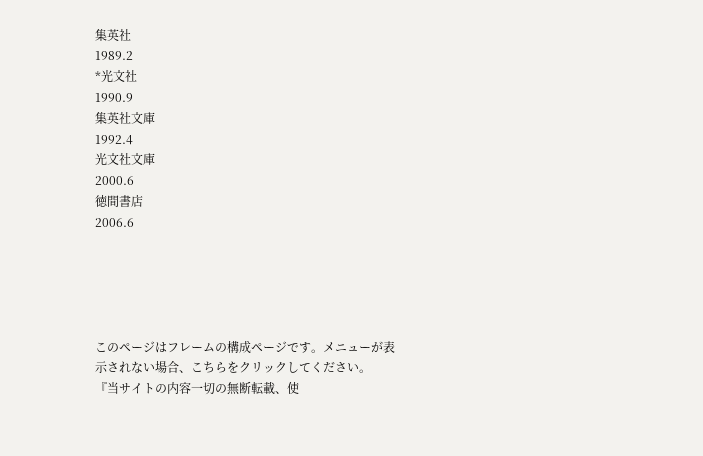集英社
1989.2
*光文社
1990.9
集英社文庫
1992.4
光文社文庫
2000.6
徳間書店
2006.6





このページはフレームの構成ページです。メニューが表示されない場合、こちらをクリックしてください。
『当サイトの内容一切の無断転載、使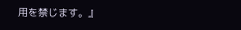用を禁じます。』